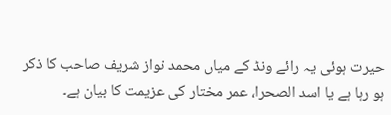حیرت ہوئی یہ رائے ونڈ کے میاں محمد نواز شریف صاحب کا ذکر ہو رہا ہے یا اسد الصحرا، عمر مختار کی عزیمت کا بیان ہے۔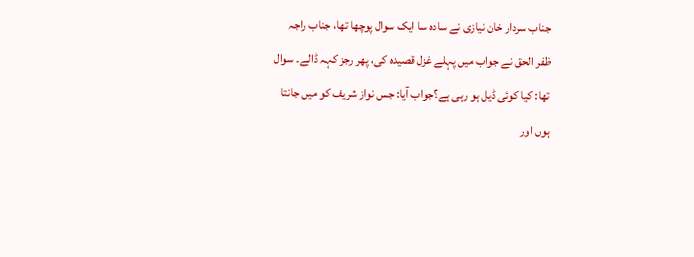جناب سردار خان نیازی نے سادہ سا ایک سوال پوچھا تھا، جناب راجہ ظفر الحق نے جواب میں پہلے غزل قصیدہ کی، پھر رجز کہہ ڈالے۔ سوال تھا: کیا کوئی ڈیل ہو رہی ہے؟جواب آیا: جس نواز شریف کو میں جانتا ہوں اور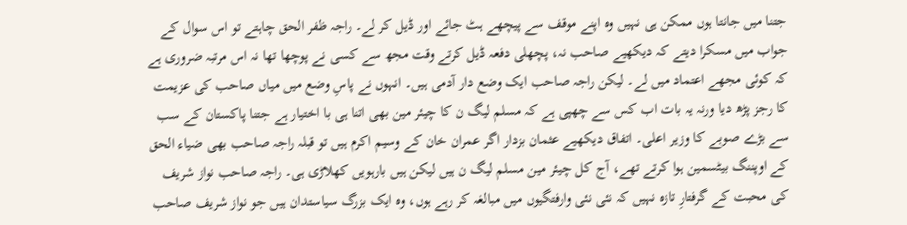جتنا میں جانتا ہوں ممکن ہی نہیں وہ اپنے موقف سے پیچھے ہٹ جائے اور ڈیل کر لے۔ راجہ ظفر الحق چاہتے تو اس سوال کے جواب میں مسکرا دیتے کہ دیکھیے صاحب نہ، پچھلی دفعہ ڈیل کرتے وقت مجھ سے کسی نے پوچھا تھا نہ اس مرتبہ ضروری ہے کہ کوئی مجھے اعتماد میں لے۔ لیکن راجہ صاحب ایک وضع دار آدمی ہیں۔ انہوں نے پاسِ وضع میں میاں صاحب کی عزیمت کا رجز پڑھ دیا ورنہ یہ بات اب کس سے چھپی ہے کہ مسلم لیگ ن کا چیئر مین بھی اتنا ہی با اختیار ہے جتنا پاکستان کے سب سے بڑے صوبے کا وزیر اعلی۔ اتفاق دیکھیے عثمان بزدار اگر عمران خان کے وسیم اکرم ہیں تو قبلہ راجہ صاحب بھی ضیاء الحق کے اوپننگ بیٹسمین ہوا کرتے تھے، آج کل چیئر مین مسلم لیگ ن ہیں لیکن ہیں بارہویں کھلاڑی ہی۔ راجہ صاحب نواز شریف کی محبت کے گرفتارِ تازہ نہیں کہ نئی نئی وارفتگیوں میں مبالغہ کر رہے ہوں، وہ ایک بزرگ سیاستدان ہیں جو نواز شریف صاحب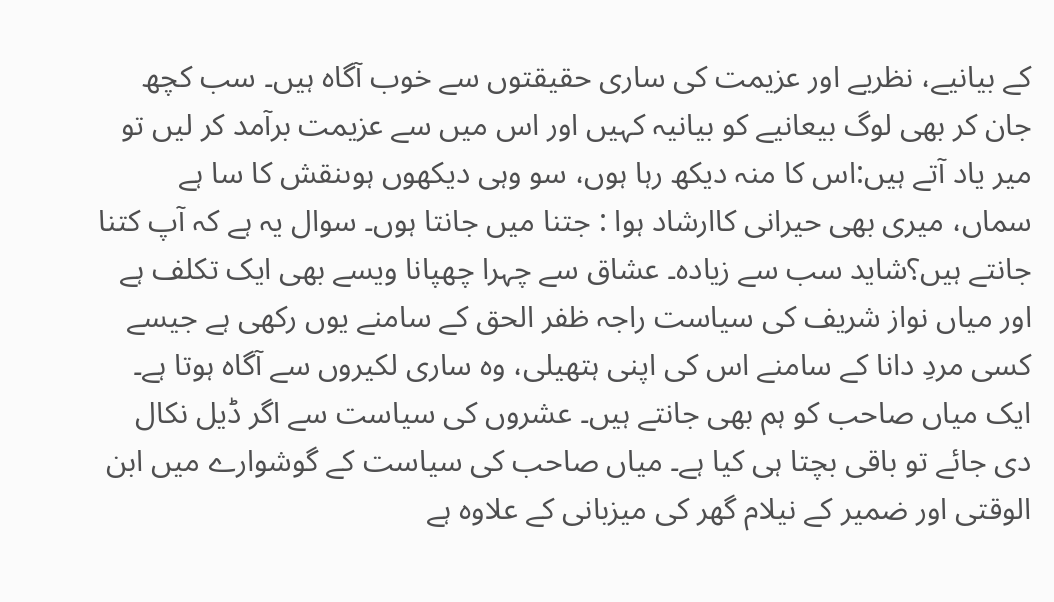کے بیانیے، نظریے اور عزیمت کی ساری حقیقتوں سے خوب آگاہ ہیں۔ سب کچھ جان کر بھی لوگ بیعانیے کو بیانیہ کہیں اور اس میں سے عزیمت برآمد کر لیں تو میر یاد آتے ہیں:اس کا منہ دیکھ رہا ہوں، سو وہی دیکھوں ہوںنقش کا سا ہے سماں، میری بھی حیرانی کاارشاد ہوا : جتنا میں جانتا ہوں۔ سوال یہ ہے کہ آپ کتنا جانتے ہیں؟شاید سب سے زیادہ۔ عشاق سے چہرا چھپانا ویسے بھی ایک تکلف ہے اور میاں نواز شریف کی سیاست راجہ ظفر الحق کے سامنے یوں رکھی ہے جیسے کسی مردِ دانا کے سامنے اس کی اپنی ہتھیلی، وہ ساری لکیروں سے آگاہ ہوتا ہے۔ ایک میاں صاحب کو ہم بھی جانتے ہیں۔ عشروں کی سیاست سے اگر ڈیل نکال دی جائے تو باقی بچتا ہی کیا ہے۔ میاں صاحب کی سیاست کے گوشوارے میں ابن الوقتی اور ضمیر کے نیلام گھر کی میزبانی کے علاوہ ہے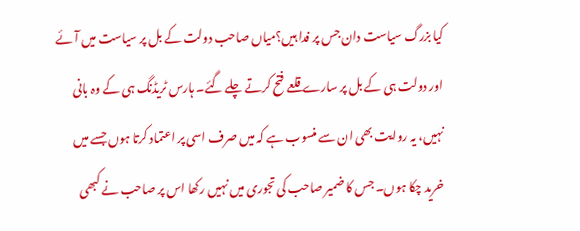کیا بزرگ سیاست دان جس پر فدا ہیں؟میاں صاحب دولت کے بل پر سیاست میں آئے اور دولت ہی کے بل پر سارے قلعے فتح کرتے چلے گئے۔ ہارس ٹریڈنگ ہی کے وہ بانی نہیں، یہ روایت بھی ان سے منسوب ہے کہ میں صرف اسی پر اعتماد کرتا ہوں جسے میں خرید چکا ہوں۔ جس کا ضمیر صاحب کی تجوری میں نہیں رکھا اس پر صاحب نے کبھی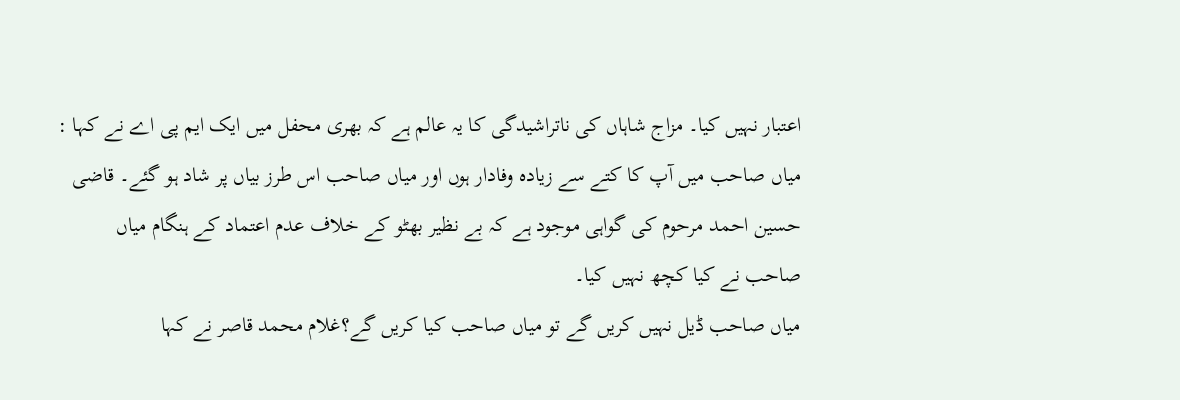اعتبار نہیں کیا۔ مزاج شاہاں کی ناتراشیدگی کا یہ عالم ہے کہ بھری محفل میں ایک ایم پی اے نے کہا : میاں صاحب میں آپ کا کتے سے زیادہ وفادار ہوں اور میاں صاحب اس طرز بیاں پر شاد ہو گئے۔ قاضی حسین احمد مرحوم کی گواہی موجود ہے کہ بے نظیر بھٹو کے خلاف عدم اعتماد کے ہنگام میاں صاحب نے کیا کچھ نہیں کیا۔
میاں صاحب ڈیل نہیں کریں گے تو میاں صاحب کیا کریں گے؟غلام محمد قاصر نے کہا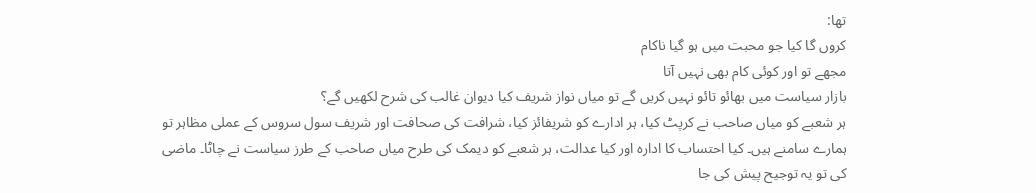تھا:
کروں گا کیا جو محبت میں ہو گیا ناکام
مجھے تو اور کوئی کام بھی نہیں آتا
بازار سیاست میں بھائو تائو نہیں کریں گے تو میاں نواز شریف کیا دیوان غالب کی شرح لکھیں گے؟
ہر شعبے کو میاں صاحب نے کرپٹ کیا، ہر ادارے کو شریفائز کیا، شرافت کی صحافت اور شریف سول سروس کے عملی مظاہر تو ہمارے سامنے ہیں۔ کیا احتساب کا ادارہ اور کیا عدالت، ہر شعبے کو دیمک کی طرح میاں صاحب کے طرز سیاست نے چاٹا۔ ماضی کی تو یہ توجیح پیش کی جا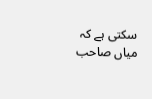سکتی ہے کہ میاں صاحب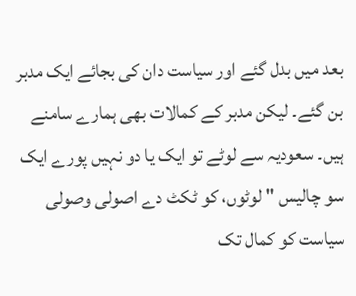بعد میں بدل گئے اور سیاست دان کی بجائے ایک مدبر بن گئے۔ لیکن مدبر کے کمالات بھی ہمارے سامنے ہیں۔ سعودیہ سے لوٹے تو ایک یا دو نہیں پورے ایک سو چالیس " لوٹوں، کو ٹکٹ دے اصولی وصولی سیاست کو کمال تک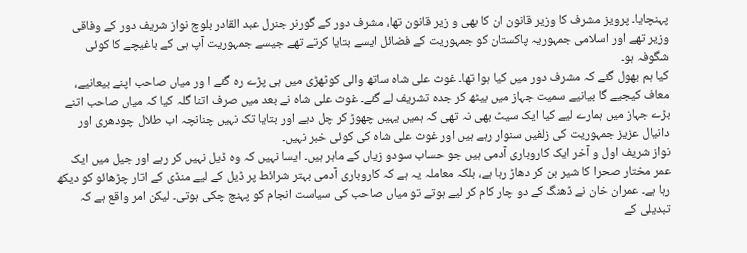پہنچایا۔ پرویز مشرف کا وزیر قانون ان کا بھی و زیر قانون تھا، مشرف دور کے گورنر جنرل عبد القادر بلوچ نواز شریف دور کے وفاقی وزیر تھے اور اسلامی جمہوریہ پاکستان کو جمہوریت کے فضائل ایسے بتایا کرتے تھے جیسے جمہوریت آپ ہی کے باغیچے کا کوئی شگوفہ ہو۔
کیا ہم بھول گئے کہ مشرف دور میں کیا ہوا تھا۔ غوث علی شاہ ساتھ والی کوٹھڑی میں ہی پڑے رہ گئے ا ور میاں صاحب اپنے بیعانیے، معاف کیجیے گا بیانیے سمیت جہاز میں بیٹھ کر جدہ تشریف لے گئے۔ غوث علی شاہ نے بعد میں صرف اتنا گلہ کیا کہ میاں صاحب اتنے بڑے جہاز میں ہمارے لیے کیا ایک سیٹ بھی نہ تھی کہ ہمیں یہیں چھوڑ کر چل دیے اور بتایا تک نہیں چنانچہ اب طلال چودھری اور دانیال عزیز جمہوریت کی زلفیں سنوار رہے ہیں اور غوث علی شاہ کی کوئی خبر نہیں۔
نواز شریف اول و آخر ایک کاروباری آدمی ہیں جو حساب سودو زیاں کے ماہر ہیں۔ ایسا نہیں کہ وہ ڈیل نہیں کر رہے اور جیل میں ایک عمر مختار صحرا کا شیر بن کر دھاڑ رہا ہے، بلکہ معاملہ یہ ہے کہ کاروباری آدمی بہتر شرائط پر ڈیل کے لیے منڈی کے اتار چڑھائو کو دیکھ رہا ہے۔ عمران خان نے ڈھنگ کے دو چار کام کر لیے ہوتے تو میاں صاحب کی سیاست انجام کو پہنچ چکی ہوتی۔ لیکن امر واقع ہے کہ تبدیلی کے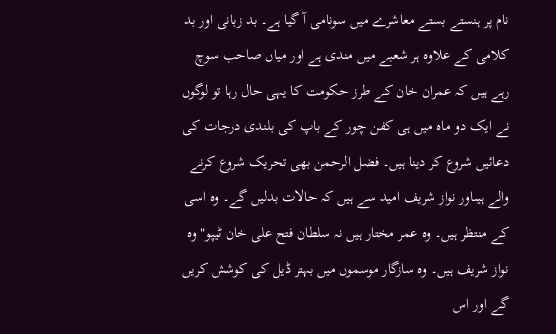نام پر ہنستے بستے معاشرے میں سونامی آ گیا ہے۔ بد زبانی اور بد کلامی کے علاوہ ہر شعبے میں مندی ہے اور میاں صاحب سوچ رہے ہیں کہ عمران خان کے طرز حکومت کا یہی حال رہا تو لوگوں نے ایک دو ماہ میں ہی کفن چور کے باپ کی بلندی درجات کی دعائیں شروع کر دینا ہیں۔ فضل الرحمن بھی تحریک شروع کرنے والے ہیںاور نواز شریف امید سے ہیں کہ حالات بدلیں گے۔ وہ اسی کے منتظر ہیں۔ وہ عمر مختار ہیں نہ سلطان فتح علی خان ٹیپو" وہ نواز شریف ہیں۔ وہ سازگار موسموں میں بہتر ڈیل کی کوشش کریں گے اور اس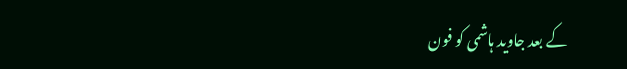کے بعد جاوید ہاشمی کو فون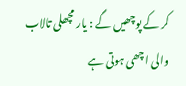کر کے پوچھیں گے : یار مچھلی تالاب والی اچھی ہوتی ہے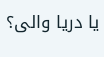یا دریا والی؟